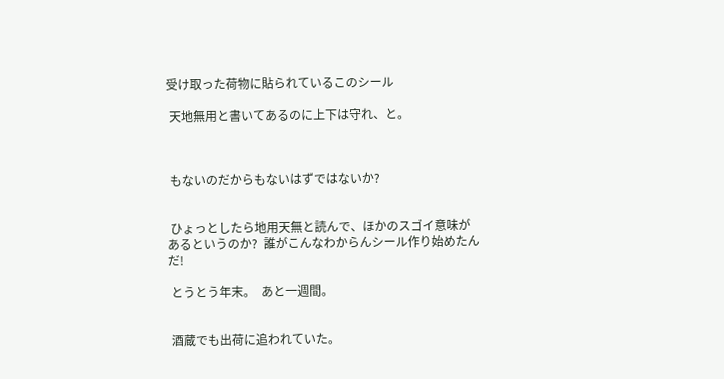受け取った荷物に貼られているこのシール

 天地無用と書いてあるのに上下は守れ、と。



 もないのだからもないはずではないか?


 ひょっとしたら地用天無と読んで、ほかのスゴイ意味があるというのか?  誰がこんなわからんシール作り始めたんだ!

 とうとう年末。  あと一週間。


 酒蔵でも出荷に追われていた。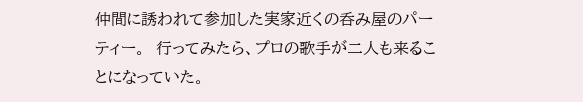仲間に誘われて参加した実家近くの呑み屋のパーティー。  行ってみたら、プロの歌手が二人も来ることになっていた。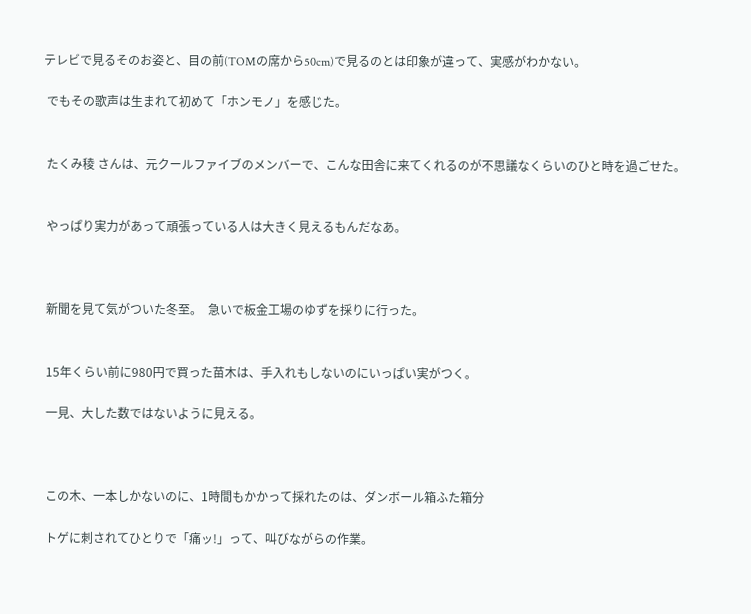テレビで見るそのお姿と、目の前(TOMの席から50cm)で見るのとは印象が違って、実感がわかない。

 でもその歌声は生まれて初めて「ホンモノ」を感じた。


 たくみ稜 さんは、元クールファイブのメンバーで、こんな田舎に来てくれるのが不思議なくらいのひと時を過ごせた。


 やっぱり実力があって頑張っている人は大きく見えるもんだなあ。



 新聞を見て気がついた冬至。  急いで板金工場のゆずを採りに行った。


 15年くらい前に980円で買った苗木は、手入れもしないのにいっぱい実がつく。

 一見、大した数ではないように見える。



 この木、一本しかないのに、1時間もかかって採れたのは、ダンボール箱ふた箱分

 トゲに刺されてひとりで「痛ッ!」って、叫びながらの作業。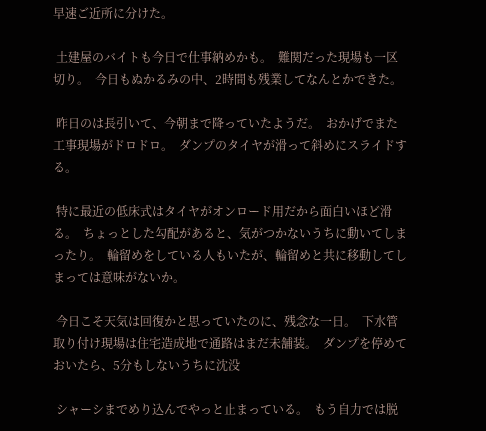早速ご近所に分けた。

 土建屋のバイトも今日で仕事納めかも。  難関だった現場も一区切り。  今日もぬかるみの中、2時間も残業してなんとかできた。

 昨日のは長引いて、今朝まで降っていたようだ。  おかげでまた工事現場がドロドロ。  ダンプのタイヤが滑って斜めにスライドする。

 特に最近の低床式はタイヤがオンロード用だから面白いほど滑る。  ちょっとした勾配があると、気がつかないうちに動いてしまったり。  輪留めをしている人もいたが、輪留めと共に移動してしまっては意味がないか。

 今日こそ天気は回復かと思っていたのに、残念な一日。  下水管取り付け現場は住宅造成地で通路はまだ未舗装。  ダンプを停めておいたら、5分もしないうちに沈没

 シャーシまでめり込んでやっと止まっている。  もう自力では脱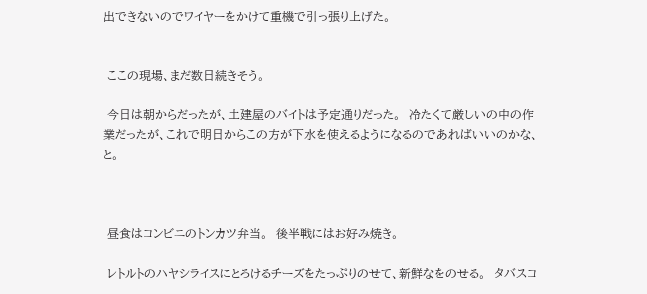出できないのでワイヤーをかけて重機で引っ張り上げた。


 ここの現場、まだ数日続きそう。

 今日は朝からだったが、土建屋のバイトは予定通りだった。  冷たくて厳しいの中の作業だったが、これで明日からこの方が下水を使えるようになるのであればいいのかな、と。



 昼食はコンビニのトンカツ弁当。  後半戦にはお好み焼き。

 レトルトのハヤシライスにとろけるチーズをたっぷりのせて、新鮮なをのせる。  タバスコ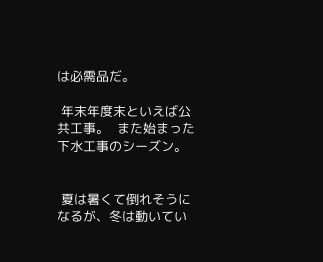は必需品だ。

 年末年度末といえば公共工事。  また始まった下水工事のシーズン。


 夏は暑くて倒れそうになるが、冬は動いてい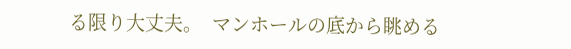る限り大丈夫。  マンホールの底から眺める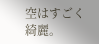空はすごく綺麗。